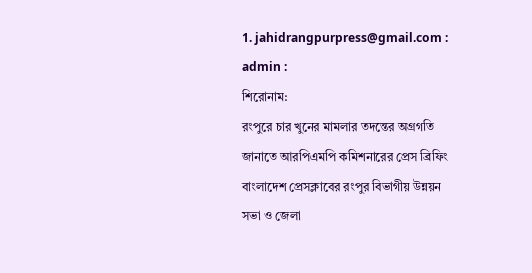1. jahidrangpurpress@gmail.com : admin :
শিরোনাম:
রংপুরে চার খুনের মামলার তদন্তের অগ্রগতি জানাতে আরপিএমপি কমিশনারের প্রেস ব্রিফিং বাংলাদেশ প্রেসক্লাবের রংপুর বিভাগীয় উন্নয়ন সভা ও জেলা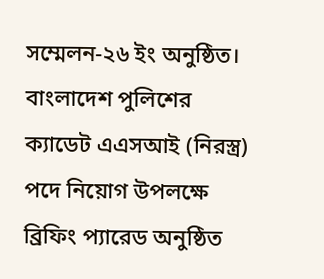সম্মেলন-২৬ ইং অনুষ্ঠিত। বাংলাদেশ পুলিশের ক্যাডেট এএসআই (নিরস্ত্র) পদে নিয়োগ উপলক্ষে ব্রিফিং প্যারেড অনুষ্ঠিত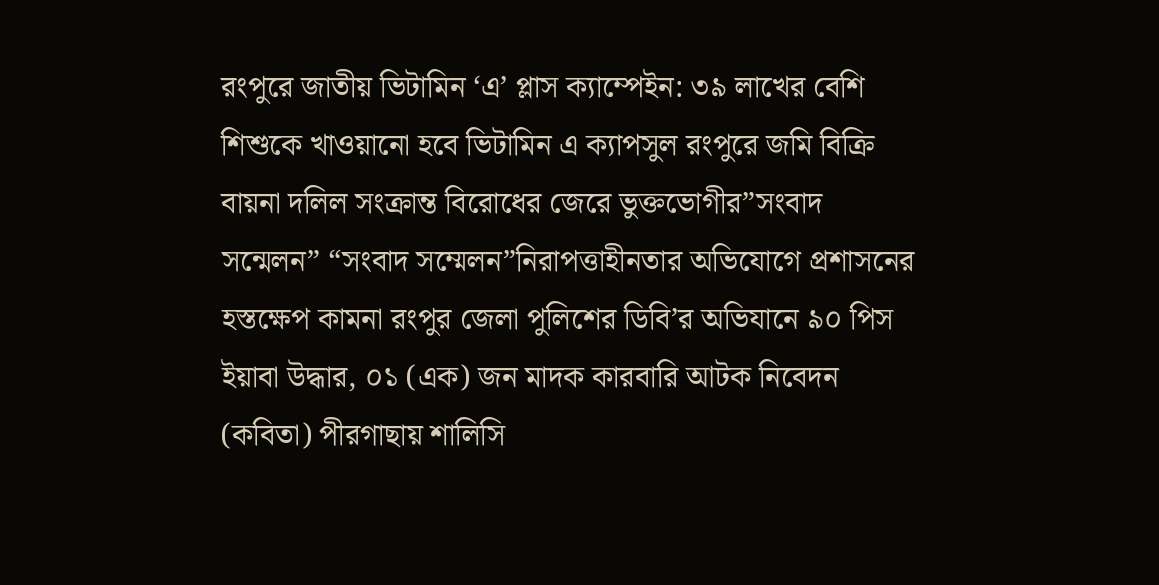রংপুরে জাতীয় ভিটামিন ‘এ’ প্লাস ক্যাম্পেইন: ৩৯ লাখের বেশি শিশুকে খাওয়ানো হবে ভিটামিন এ ক্যাপসুল রংপুরে জমি বিক্রি বায়না দলিল সংক্রান্ত বিরোধের জেরে ভুক্তভোগীর”সংবাদ সন্মেলন” “সংবাদ সম্মেলন”নিরাপত্তাহীনতার অভিযোগে প্রশাসনের হস্তক্ষেপ কামনা রংপুর জেলা পুলিশের ডিবি’র অভিযানে ৯০ পিস ইয়াবা উদ্ধার, ০১ (এক) জন মাদক কারবারি আটক নিবেদন (কবিতা) পীরগাছায় শালিসি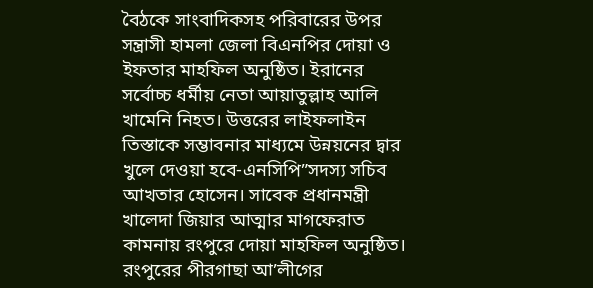বৈঠকে সাংবাদিকসহ পরিবারের উপর সন্ত্রাসী হামলা জেলা বিএনপির দোয়া ও ইফতার মাহফিল অনুষ্ঠিত। ইরানের সর্বোচ্চ ধর্মীয় নেতা আয়াতুল্লাহ আলি খামেনি নিহত। উত্তরের লাইফলাইন তিস্তাকে সম্ভাবনার মাধ্যমে উন্নয়নের দ্বার খুলে দেওয়া হবে-এনসিপি”সদস্য সচিব আখতার হোসেন। সাবেক প্রধানমন্ত্রী খালেদা জিয়ার আত্মার মাগফেরাত কামনায় রংপুরে দোয়া মাহফিল অনুষ্ঠিত। রংপুরের পীরগাছা আ’লীগের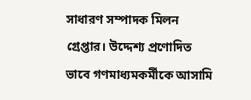সাধারণ সম্পাদক মিলন গ্রেপ্তার। উদ্দেশ্য প্রণোদিত ভাবে গণমাধ্যমকর্মীকে আসামি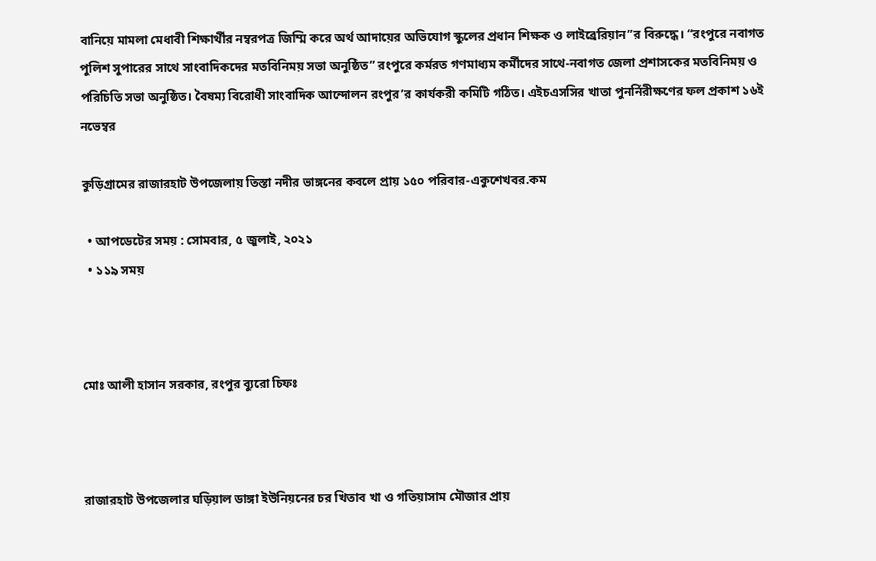বানিয়ে মামলা মেধাবী শিক্ষার্থীর নম্বরপত্র জিম্মি করে অর্থ আদায়ের অভিযোগ স্কুলের প্রধান শিক্ষক ও লাইব্রেরিয়ান”র বিরুদ্ধে। “রংপুরে নবাগত পুলিশ সুপারের সাথে সাংবাদিকদের মতবিনিময় সভা অনুষ্ঠিত” রংপুরে কর্মরত গণমাধ্যম কর্মীদের সাথে-নবাগত জেলা প্রশাসকের মতবিনিময় ও পরিচিতি সভা অনুষ্ঠিত। বৈষম্য বিরোধী সাংবাদিক আন্দোলন রংপুর’র কার্যকরী কমিটি গঠিত। এইচএসসির খাতা পুনর্নিরীক্ষণের ফল প্রকাশ ১৬ই নভেম্বর

কুড়িগ্রামের রাজারহাট উপজেলায় তিস্তা নদীর ভাঙ্গনের কবলে প্রায় ১৫০ পরিবার-একুশেখবর.কম

  • আপডেটের সময় : সোমবার, ৫ জুলাই, ২০২১
  • ১১৯ সময়



মোঃ আলী হাসান সরকার, রংপুর ব্যুরো চিফঃ



রাজারহাট উপজেলার ঘড়িয়াল ডাঙ্গা ইউনিয়নের চর খিতাব খা ও গতিয়াসাম মৌজার প্রায়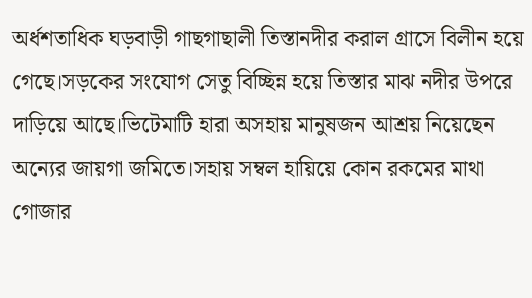অর্ধশতাধিক ঘড়বাড়ী গাছগাছালী তিস্তানদীর করাল গ্রাসে বিলীন হয়ে গেছে।সড়কের সংযোগ সেতু বিচ্ছিন্ন হয়ে তিস্তার মাঝ নদীর উপরে দাড়িয়ে আছে।ভিটেমাটি হারা অসহায় মানুষজন আশ্রয় নিয়েছেন অন্যের জায়গা জমিতে।সহায় সম্বল হায়িয়ে কোন রকমের মাথা গোজার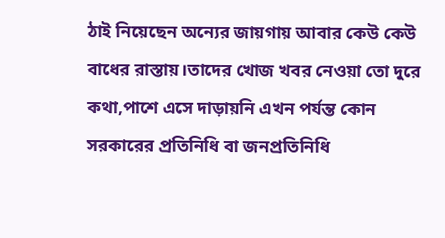ঠাই নিয়েছেন অন্যের জায়গায় আবার কেউ কেউ বাধের রাস্তায়।তাদের খোজ খবর নেওয়া তো দুরে কথা,পাশে এসে দাড়ায়নি এখন পর্যন্ত কোন সরকারের প্রতিনিধি বা জনপ্রতিনিধি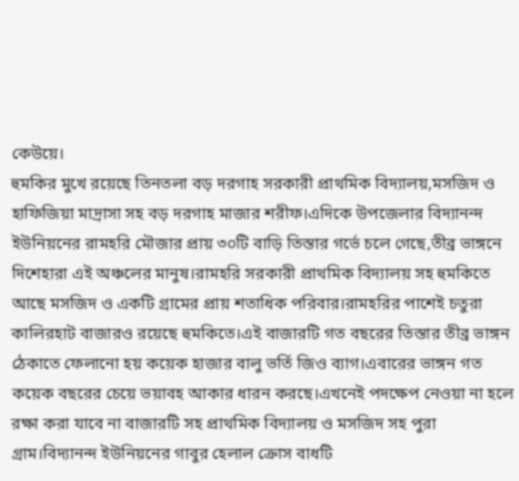কেউয়ে।
হুমকির মুখে রয়েছে তিনতলা বড় দরগাহ সরকারী প্রাথমিক বিদ্যালয়,মসজিদ ও হাফিজিয়া মাদ্রাসা সহ বড় দরগাহ মাজার শরীফ।এদিকে উপজেলার বিদ্যানন্দ ইউনিয়নের রামহরি মৌজার প্রায় ৩০টি বাড়ি তিস্তার গর্ভে চলে গেছে,তীব্র ভাঙ্গনে দিশেহারা এই অঞ্চলের মানুষ।রামহরি সরকারী প্রাথমিক বিদ্যালয় সহ হুমকিতে আছে মসজিদ ও একটি গ্রামের প্রায় শতাধিক পরিবার।রামহরির পাশেই চতুরা কালিরহাট বাজারও রয়েছে হুমকিতে।এই বাজারটি গত বছরের তিস্তার তীব্র ভাঙ্গন ঠেকাতে ফেলানো হয় কয়েক হাজার বালু ভর্তি জিও ব্যাগ।এবারের ভাঙ্গন গত কয়েক বছরের চেয়ে ভয়াবহ আকার ধারন করছে।এখনেই পদক্ষেপ নেওয়া না হলে রক্ষা করা যাবে না বাজারটি সহ প্রাথমিক বিদ্যালয় ও মসজিদ সহ পুরা গ্রাম।বিদ্যানন্দ ইউনিয়নের গাবুর হেলাল ক্রোস বাধটি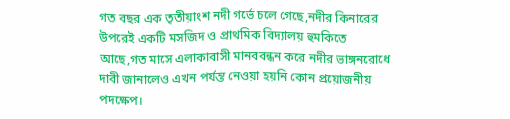গত বছর এক তৃতীয়াংশ নদী গর্ভে চলে গেছে,নদীর কিনারের উপরেই একটি মসজিদ ও প্রাথমিক বিদ্যালয় হুমকিতে আছে,গত মাসে এলাকাবাসী মানববন্ধন করে নদীর ভাঙ্গনরোধে দাবী জানালেও এখন পর্যন্ত নেওয়া হয়নি কোন প্রয়োজনীয় পদক্ষেপ।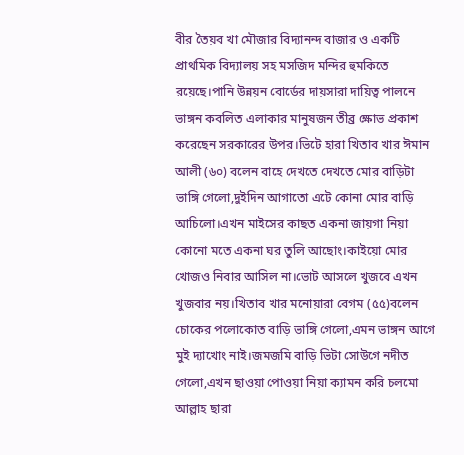বীর তৈয়ব খা মৌজার বিদ্যানন্দ বাজার ও একটি প্রাথমিক বিদ্যালয় সহ মসজিদ মন্দির হুমকিতে রয়েছে।পানি উন্নয়ন বোর্ডের দায়সারা দায়িত্ব পালনে
ভাঙ্গন কবলিত এলাকার মানুষজন তীব্র ক্ষোভ প্রকাশ করেছেন সরকারের উপর।ভিটে হারা খিতাব খার ঈমান আলী (৬০) বলেন বাহে দেখতে দেখতে মোর বাড়িটা ভাঙ্গি গেলো,দুইদিন আগাতো এটে কোনা মোর বাড়ি আচিলো।এখন মাইসের কাছত একনা জায়গা নিয়া কোনো মতে একনা ঘর তুলি আছোং।কাইয়ো মোর খোজও নিবার আসিল না।ভোট আসলে খুজবে এখন খুজবার নয়।খিতাব খার মনোয়ারা বেগম (৫৫)বলেন চোকের পলোকোত বাড়ি ভাঙ্গি গেলো,এমন ভাঙ্গন আগে মুই দ্যাখোং নাই।জমজমি বাড়ি ভিটা সোউগে নদীত গেলো,এখন ছাওয়া পোওয়া নিয়া ক্যামন করি চলমো আল্লাহ ছারা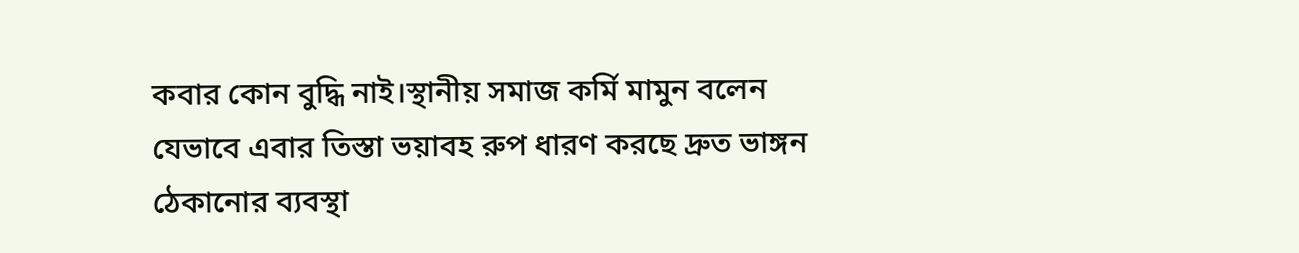কবার কোন বুদ্ধি নাই।স্থানীয় সমাজ কর্মি মামুন বলেন যেভাবে এবার তিস্তা ভয়াবহ রুপ ধারণ করছে দ্রুত ভাঙ্গন ঠেকানোর ব্যবস্থা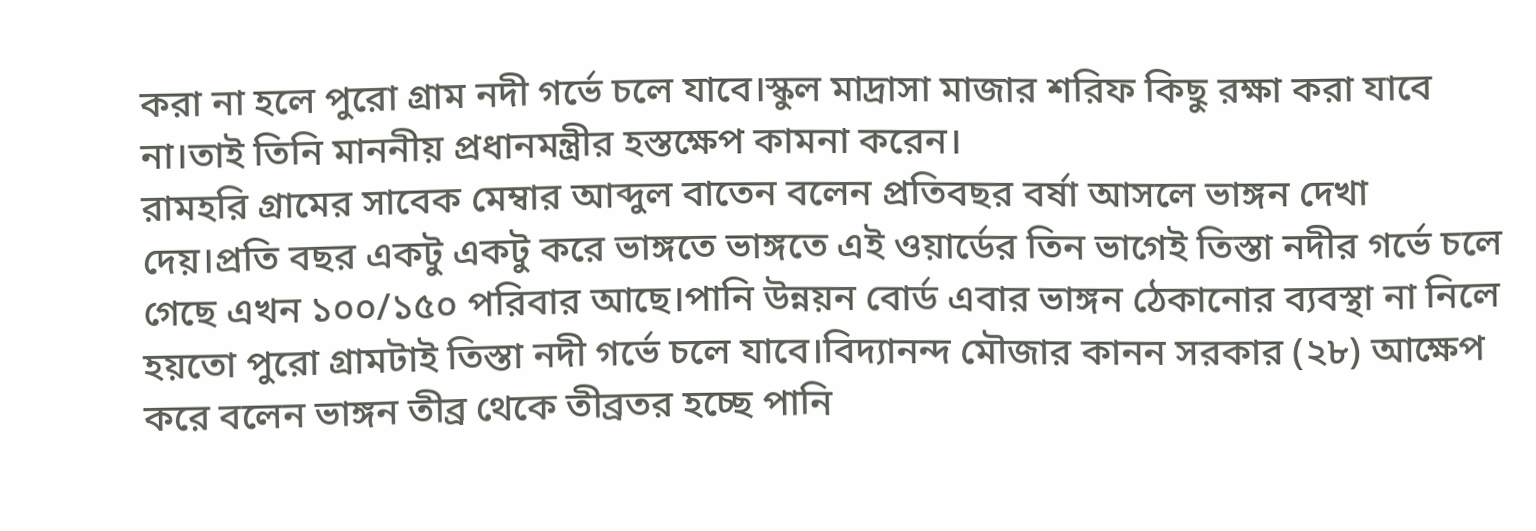করা না হলে পুরো গ্রাম নদী গর্ভে চলে যাবে।স্কুল মাদ্রাসা মাজার শরিফ কিছু রক্ষা করা যাবে না।তাই তিনি মাননীয় প্রধানমন্ত্রীর হস্তক্ষেপ কামনা করেন।
রামহরি গ্রামের সাবেক মেম্বার আব্দুল বাতেন বলেন প্রতিবছর বর্ষা আসলে ভাঙ্গন দেখা দেয়।প্রতি বছর একটু একটু করে ভাঙ্গতে ভাঙ্গতে এই ওয়ার্ডের তিন ভাগেই তিস্তা নদীর গর্ভে চলে গেছে এখন ১০০/১৫০ পরিবার আছে।পানি উন্নয়ন বোর্ড এবার ভাঙ্গন ঠেকানোর ব্যবস্থা না নিলে হয়তো পুরো গ্রামটাই তিস্তা নদী গর্ভে চলে যাবে।বিদ্যানন্দ মৌজার কানন সরকার (২৮) আক্ষেপ করে বলেন ভাঙ্গন তীব্র থেকে তীব্রতর হচ্ছে পানি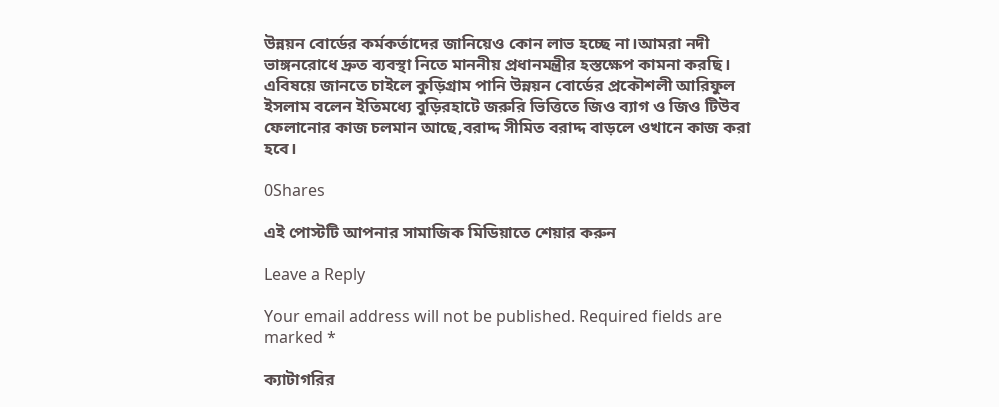উন্নয়ন বোর্ডের কর্মকর্তাদের জানিয়েও কোন লাভ হচ্ছে না।আমরা নদী ভাঙ্গনরোধে দ্রুত ব্যবস্থা নিতে মাননীয় প্রধানমন্ত্রীর হস্তক্ষেপ কামনা করছি।
এবিষয়ে জানতে চাইলে কুড়িগ্রাম পানি উন্নয়ন বোর্ডের প্রকৌশলী আরিফুল ইসলাম বলেন ইতিমধ্যে বুড়িরহাটে জরুরি ভিত্তিতে জিও ব্যাগ ও জিও টিউব ফেলানোর কাজ চলমান আছে,বরাদ্দ সীমিত বরাদ্দ বাড়লে ওখানে কাজ করা হবে।

0Shares

এই পোস্টটি আপনার সামাজিক মিডিয়াতে শেয়ার করুন

Leave a Reply

Your email address will not be published. Required fields are marked *

ক্যাটাগরির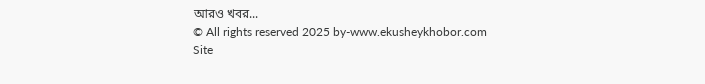আরও খবর...
© All rights reserved 2025 by-www.ekusheykhobor.com
Site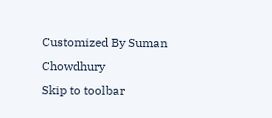Customized By Suman Chowdhury
Skip to toolbar